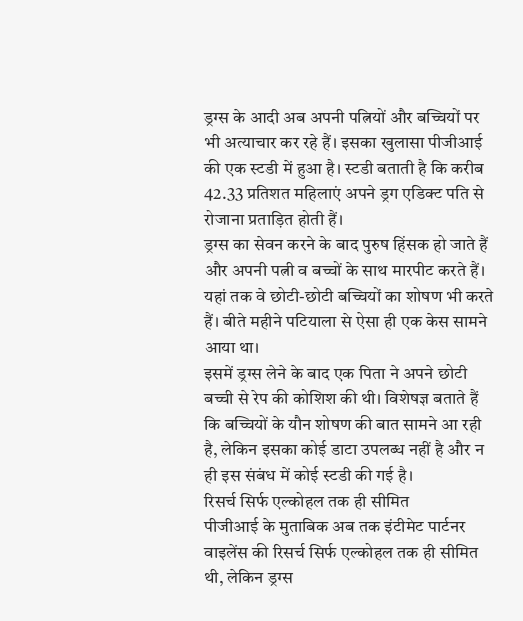ड्रग्स के आदी अब अपनी पत्नियों और बच्चियों पर भी अत्याचार कर रहे हैं। इसका खुलासा पीजीआई की एक स्टडी में हुआ है। स्टडी बताती है कि करीब 42.33 प्रतिशत महिलाएं अपने ड्रग एडिक्ट पति से रोजाना प्रताड़ित होती हैं।
ड्रग्स का सेवन करने के बाद पुरुष हिंसक हो जाते हैं और अपनी पत्नी व बच्चों के साथ मारपीट करते हैं। यहां तक वे छोटी-छोटी बच्चियों का शोषण भी करते हैं। बीते महीने पटियाला से ऐसा ही एक केस सामने आया था।
इसमें ड्रग्स लेने के बाद एक पिता ने अपने छोटी बच्ची से रेप की कोशिश की थी। विशेषज्ञ बताते हैं कि बच्चियों के यौन शोषण की बात सामने आ रही है, लेकिन इसका कोई डाटा उपलब्ध नहीं है और न ही इस संबंध में कोई स्टडी की गई है।
रिसर्च सिर्फ एल्कोहल तक ही सीमित
पीजीआई के मुताबिक अब तक इंटीमेट पार्टनर वाइलेंस की रिसर्च सिर्फ एल्कोहल तक ही सीमित थी, लेकिन ड्रग्स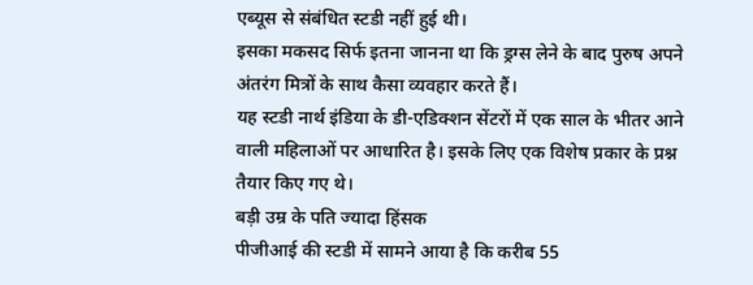एब्यूस से संबंधित स्टडी नहीं हुई थी।
इसका मकसद सिर्फ इतना जानना था कि ड्रग्स लेने के बाद पुरुष अपने अंतरंग मित्रों के साथ कैसा व्यवहार करते हैं।
यह स्टडी नार्थ इंडिया के डी-एडिक्शन सेंटरों में एक साल के भीतर आने वाली महिलाओं पर आधारित है। इसके लिए एक विशेष प्रकार के प्रश्न तैयार किए गए थे।
बड़ी उम्र के पति ज्यादा हिंसक
पीजीआई की स्टडी में सामने आया है कि करीब 55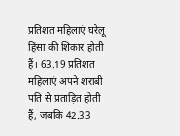प्रतिशत महिलाएं घरेलू हिंसा की शिकार होती हैं। 63.19 प्रतिशत महिलाएं अपने शराबी पति से प्रताड़ित होती हैं, जबकि 42.33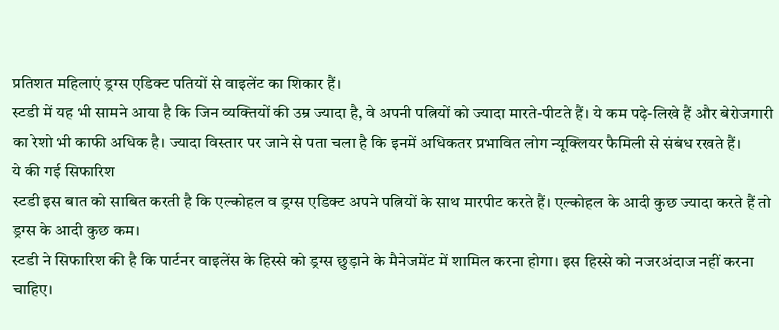प्रतिशत महिलाएं ड्रग्स एडिक्ट पतियों से वाइलेंट का शिकार हैं।
स्टडी में यह भी सामने आया है कि जिन व्यक्तियों की उम्र ज्यादा है, वे अपनी पत्नियों को ज्यादा मारते-पीटते हैं। ये कम पढ़े-लिखे हैं और बेरोजगारी का रेशो भी काफी अधिक है। ज्यादा विस्तार पर जाने से पता चला है कि इनमें अधिकतर प्रभावित लोग न्यूक्लियर फैमिली से संबंध रखते हैं।
ये की गई सिफारिश
स्टडी इस बात को साबित करती है कि एल्कोहल व ड्रग्स एडिक्ट अपने पत्नियों के साथ मारपीट करते हैं। एल्कोहल के आदी कुछ ज्यादा करते हैं तो ड्रग्स के आदी कुछ कम।
स्टडी ने सिफारिश की है कि पार्टनर वाइलेंस के हिस्से को ड्रग्स छुड़ाने के मैनेजमेंट में शामिल करना होगा। इस हिस्से को नजरअंदाज नहीं करना चाहिए।